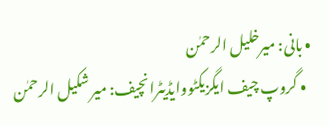• بانی: میرخلیل الرحمٰن
  • گروپ چیف ایگزیکٹووایڈیٹرانچیف: میر شکیل الرحمٰن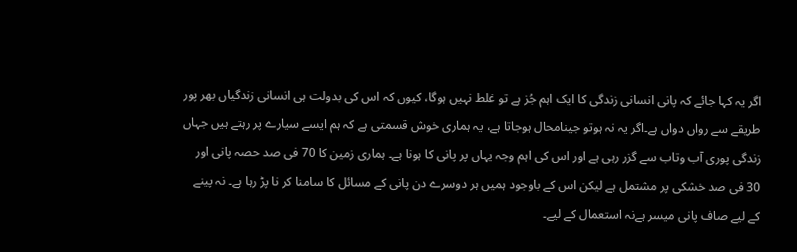اگر یہ کہا جائے کہ پانی انسانی زندگی کا ایک اہم جُز ہے تو غلط نہیں ہوگا، کیوں کہ اس کی بدولت ہی انسانی زندگیاں بھر پور طریقے سے رواں دواں ہے۔اگر یہ نہ ہوتو جینامحال ہوجاتا ہے، یہ ہماری خوش قسمتی ہے کہ ہم ایسے سیارے پر رہتے ہیں جہاں زندگی پوری آب وتاب سے گزر رہی ہے اور اس کی اہم وجہ یہاں پر پانی کا ہونا ہے۔ ہماری زمین کا 70 فی صد حصہ پانی اور 30 فی صد خشکی پر مشتمل ہے لیکن اس کے باوجود ہمیں ہر دوسرے دن پانی کے مسائل کا سامنا کر نا پڑ رہا ہے۔ نہ پینے کے لیے صاف پانی میسر ہےنہ استعمال کے لیے۔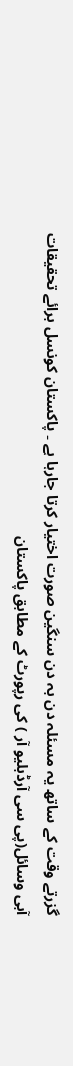گزرتے وقت کے ساتھ یہ مسئلہ دن بہ دن سنگین صورت اختیار کرتا جارہا ہے ۔ پاکستان کونسل برائے تحقیقات آبی وسائل(پی سی آرڈبلیو آر ) کی رپورٹ کے مطابق پاکستان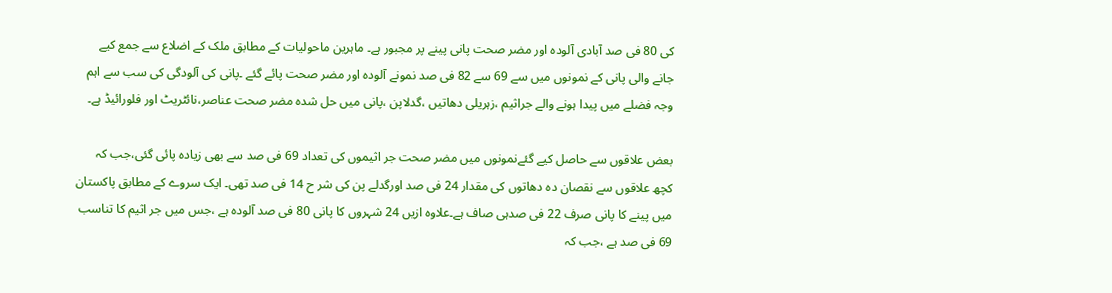کی 80 فی صد آبادی آلودہ اور مضر صحت پانی پینے پر مجبور ہے۔ ماہرین ماحولیات کے مطابق ملک کے اضلاع سے جمع کیے جانے والی پانی کے نمونوں میں سے 69 سے 82 فی صد نمونے آلودہ اور مضر صحت پائے گئے ۔پانی کی آلودگی کی سب سے اہم وجہ فضلے میں پیدا ہونے والے جراثیم ،زہریلی دھاتیں ،گدلاپن ،پانی میں حل شدہ مضر صحت عناصر،نائٹریٹ اور فلورائیڈ ہے۔

بعض علاقوں سے حاصل کیے گئےنمونوں میں مضر صحت جر اثیموں کی تعداد 69 فی صد سے بھی زیادہ پائی گئی،جب کہ کچھ علاقوں سے نقصان دہ دھاتوں کی مقدار 24 فی صد اورگدلے پن کی شر ح 14 فی صد تھی۔ ایک سروے کے مطابق پاکستان میں پینے کا پانی صرف 22 فی صدہی صاف ہے۔علاوہ ازیں 24 شہروں کا پانی 80 فی صد آلودہ ہے ،جس میں جر اثیم کا تناسب 69 فی صد ہے ،جب کہ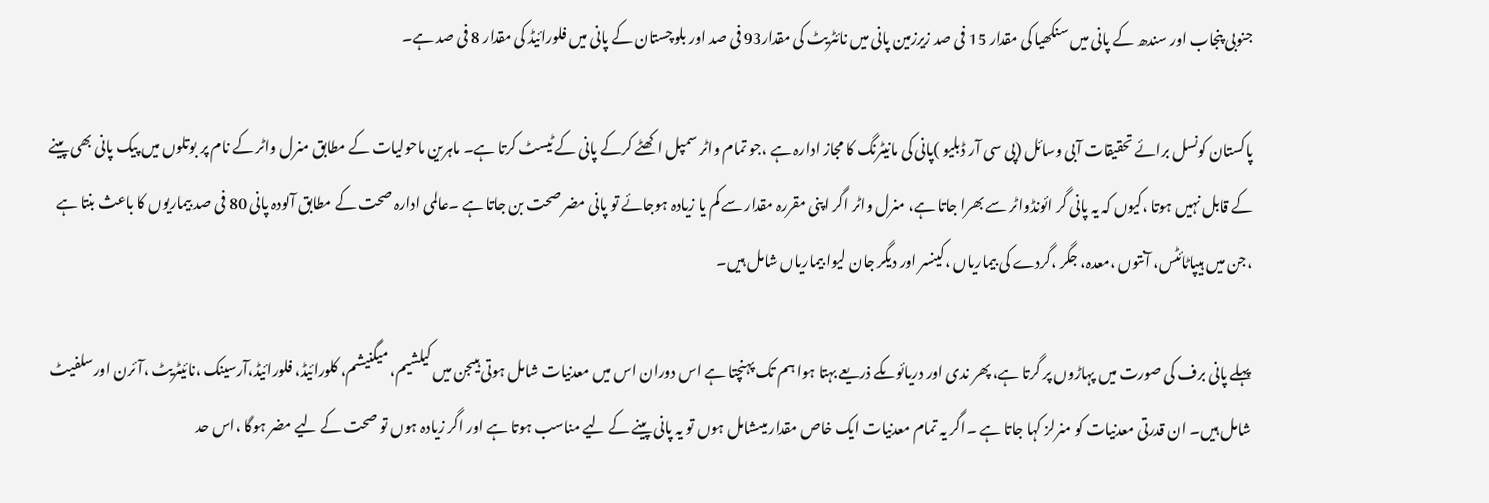جنوبی پنجاب اور سندھ کے پانی میں سنکھیا کی مقدار 15 فی صد زیرزمین پانی میں نائٹریٹ کی مقدار93 فی صد اور بلوچستان کے پانی میں فلورائیڈ کی مقدار 8 فی صد ہے۔

پاکستان کونسل برائے تحقیقات آبی وسائل (پی سی آر ڈبلیو )پانی کی مانیٹرنگ کا مجاز ادارہ ہے ،جو تمام واٹر سمپل اکھٹے کرکے پانی کے ٹیسٹ کرتا ہے۔ ماہرین ماحولیات کے مطابق منرل واٹر کے نام پر بوتلوں میں پیک پانی بھی پینے کے قابل نہیں ہوتا ،کیوں کہ یہ پانی گر ائونڈواٹر سے بھرا جاتا ہے، منرل واٹر اگر اپنی مقررہ مقدار سے کم یا زیادہ ہوجائے تو پانی مضر صحت بن جاتا ہے ۔عالمی ادارہ صحت کے مطابق آلودہ پانی 80 فی صد بیماریوں کا باعث بنتا ہے ،جن میں ہیپاٹائٹس، آنتوں ،معدہ، جگر ،گردے کی بیماریاں ،کینسر اور دیگر جان لیوا بیماریاں شامل ہیں۔

پہلے پانی برف کی صورت میں پہاڑوں پر گرتا ہے، پھر ندی اور دریائوںکے ذریعے بہتا ہوا ہم تک پہنچتا ہے اس دوران اس میں معدنیات شامل ہوتی ہیںجن میں کیلشیم، میگنیشم، کلورائیڈ، فلورائیڈ،آرسینک ،نائیٹریٹ ،آئرن اورسلفیٹ شامل ہیں۔ ان قدرتی معدنیات کو منرلز کہا جاتا ہے ۔اگر یہ تمام معدنیات ایک خاص مقدار میںشامل ہوں تو یہ پانی پینے کے لیے مناسب ہوتا ہے اور اگر زیادہ ہوں تو صحت کے لیے مضر ہوگا ،اس حد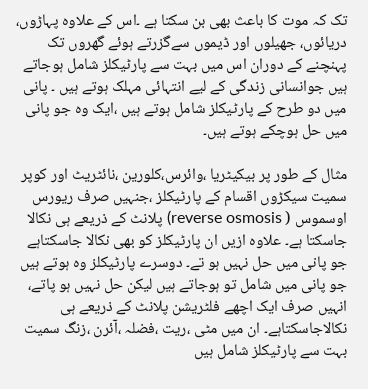تک کہ موت کا باعث بھی بن سکتا ہے ۔اس کے علاوہ پہاڑوں، دریائوں، جھیلوں اور ڈیموں سےگزرتے ہوئے گھروں تک پہنچنے کے دوران اس میں بہت سے پارٹیکلز شامل ہوجاتے ہیں جوانسانی زندگی کے لیے انتہائی مہلک ہوتے ہیں ۔ پانی میں دو طرح کے پارٹیکلز شامل ہوتے ہیں ،ایک وہ جو پانی میں حل ہوچکے ہوتے ہیں۔

مثال کے طور پر بیکیٹریا ،وائرس،کلورین ،نائٹریٹ اور کوپر سمیت سیکڑوں اقسام کے پارٹیکلز ،جنہیں صرف ریورس اوسموس ( reverse osmosis) پلانٹ کے ذریعے ہی نکالا جاسکتا ہے۔ علاوہ ازیں ان پارٹیکلز کو بھی نکالا جاسکتاہے جو پانی میں حل نہیں ہو تے۔ دوسرے پارٹیکلز وہ ہوتے ہیں جو پانی میں شامل تو ہوجاتے ہیں لیکن حل نہیں ہو پاتے، انہیں صرف ایک اچھے فلٹریشن پلانٹ کے ذریعے ہی نکالاجاسکتاہے۔ ان میں مٹی ،ریت ،فضلہ ،آئرن ،زنگ سمیت بہت سے پارٹیکلز شامل ہیں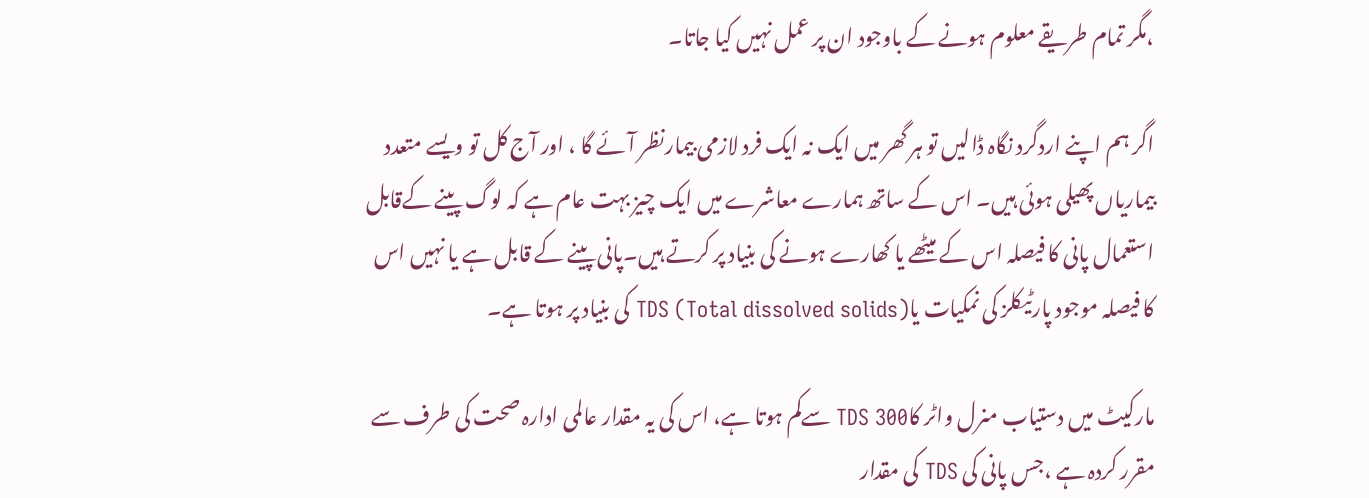،مگر تمام طریقے معلوم ہونے کے باوجود ان پر عمل نہیں کیا جاتا۔

اگر ہم اپنے اردگرد نگاہ ڈالیں تو ہر گھر میں ایک نہ ایک فرد لازمی بیمارنظر آئے گا ، اور آج کل تو ویسے متعدد بیماریاں پھیلی ہوئی ہیں۔ اس کے ساتھ ہمارے معاشرے میں ایک چیز بہت عام ہے کہ لوگ پینے کےقابل استعمال پانی کا فیصلہ اس کے میٹھے یا کھارے ہونے کی بنیاد پر کرتے ہیں۔پانی پینے کے قابل ہے یا نہیں اس کا فیصلہ موجود پارٹیکلز کی نمکیات یا(Total dissolved solids) TDS کی بنیاد پر ہوتا ہے۔

مارکیٹ میں دستیاب منرل واٹر کاTDS 300 سےکم ہوتا ہے، اس کی یہ مقدار عالمی ادارہ صحت کی طرف سے مقرر کردہ ہے ،جس پانی کی TDS کی مقدار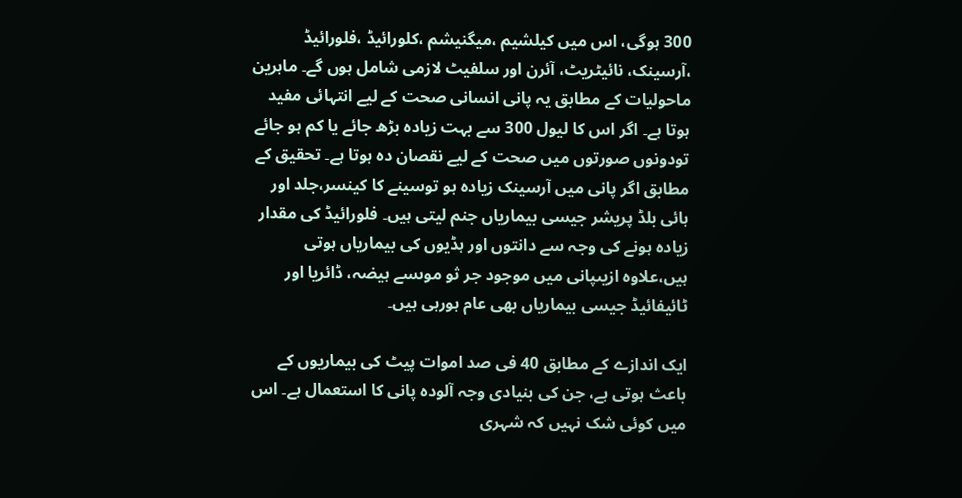300 ہوگی، اس میں کیلشیم ،میگنیشم ،کلورائیڈ ،فلورائیڈ ،آرسینک، نائیٹریٹ، آئرن اور سلفیٹ لازمی شامل ہوں گے۔ ماہرین ماحولیات کے مطابق یہ پانی انسانی صحت کے لیے انتہائی مفید ہوتا ہے۔ اگر اس کا لیول 300 سے بہت زیادہ بڑھ جائے یا کم ہو جائے تودونوں صورتوں میں صحت کے لیے نقصان دہ ہوتا ہے۔ تحقیق کے مطابق اگر پانی میں آرسینک زیادہ ہو توسینے کا کینسر،جلد اور ہائی بلڈ پریشر جیسی بیماریاں جنم لیتی ہیں۔ فلورائیڈ کی مقدار زیادہ ہونے کی وجہ سے دانتوں اور ہڈیوں کی بیماریاں ہوتی ہیں،علاوہ ازیںپانی میں موجود جر ثو موںسے ہیضہ، ڈائریا اور ٹائیفائیڈ جیسی بیماریاں بھی عام ہورہی ہیں۔

ایک اندازے کے مطابق 40 فی صد اموات پیٹ کی بیماریوں کے باعث ہوتی ہے، جن کی بنیادی وجہ آلودہ پانی کا استعمال ہے۔ اس میں کوئی شک نہیں کہ شہری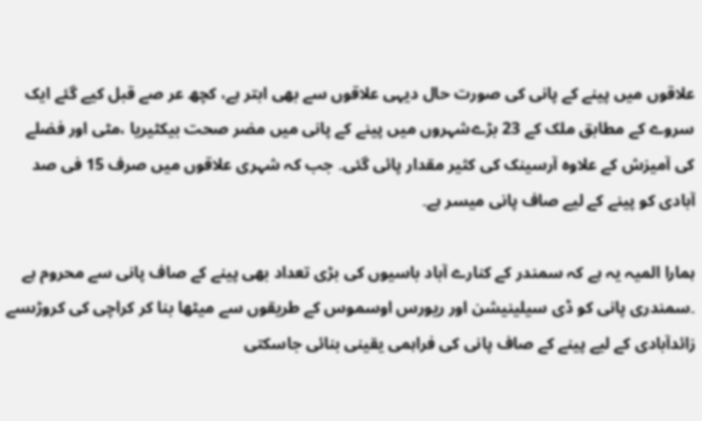علاقوں میں پینے کے پانی کی صورت حال دیہی علاقوں سے بھی ابتر ہے، کچھ عر صے قبل کیے گئے ایک سروے کے مطابق ملک کے 23 بڑےشہروں میں پینے کے پانی میں مضر صحت بیکٹیریا ،مٹی اور فضلے کی آمیزش کے علاوہ آرسینک کی کثیر مقدار پائی گئی۔ جب کہ شہری علاقوں میں صرف 15 فی صد آبادی کو پینے کے لیے صاف پانی میسر ہے۔

ہمارا المیہ یہ ہے کہ سمندر کے کنارے آباد باسیوں کی بڑی تعداد بھی پینے کے صاف پانی سے محروم ہے ۔سمندری پانی کو ڈی سیلینیشن اور ریورس اوسموس کے طریقوں سے میٹھا بنا کر کراچی کی کروڑںسے زائدآبادی کے لیے پینے کے صاف پانی کی فراہمی یقینی بنائی جاسکتی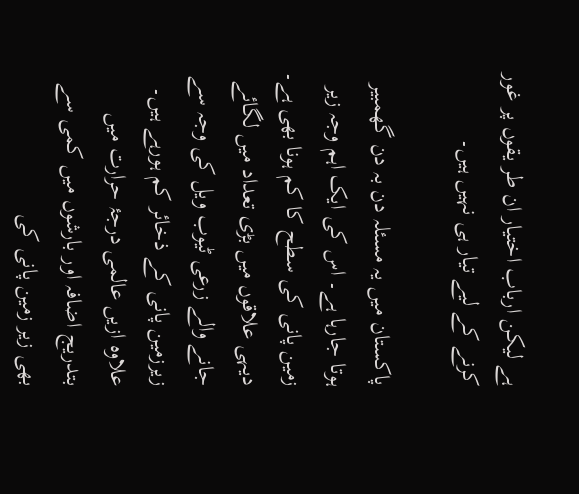ہے لیکن ارباب اختیار ان طر یقوں پر غور کرنے کے لیے تیار ہی نہیں ہیں۔

پاکستان میں یہ مسئلہ دن بہ دن گھمبیر ہوتا جارہا ہے۔ اس کی ایک اہم وجہ زیر زمین پانی کی سطح کا کم ہونا بھی ہے۔ دیہی علاقوں میں بڑی تعداد میں لگائے جانے والے زرعی ٹیوب ویل کی وجہ سے زیرزمین پانی کے ذخائر کم ہورہے ہیں۔ علاوہ ازیں عالمی درجۂ حرارت میں بتدریج اضافہ اور بارشوں میں کمی سے بھی زیر زمین پانی کی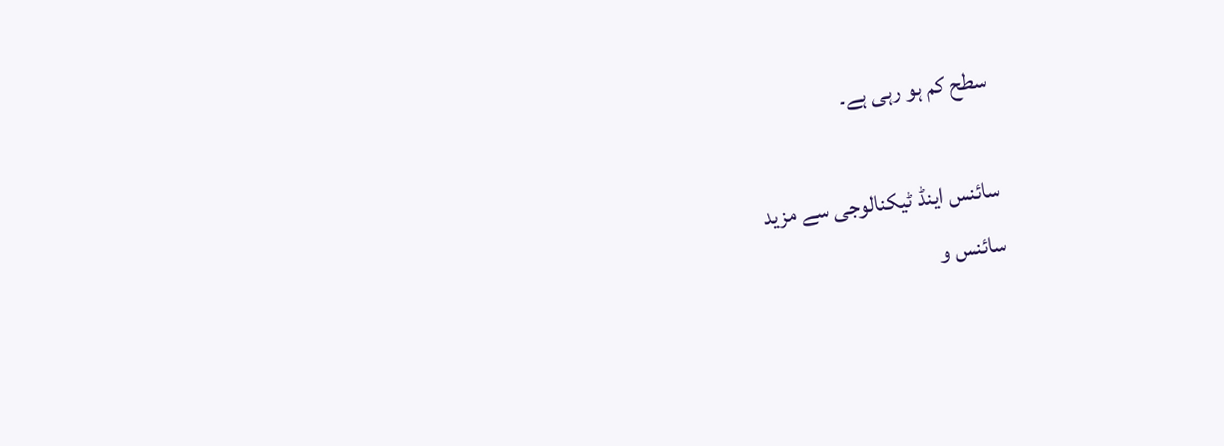سطح کم ہو رہی ہے۔

سائنس اینڈ ٹیکنالوجی سے مزید
سائنس و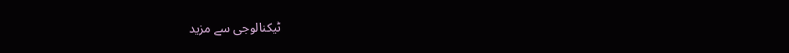ٹیکنالوجی سے مزید